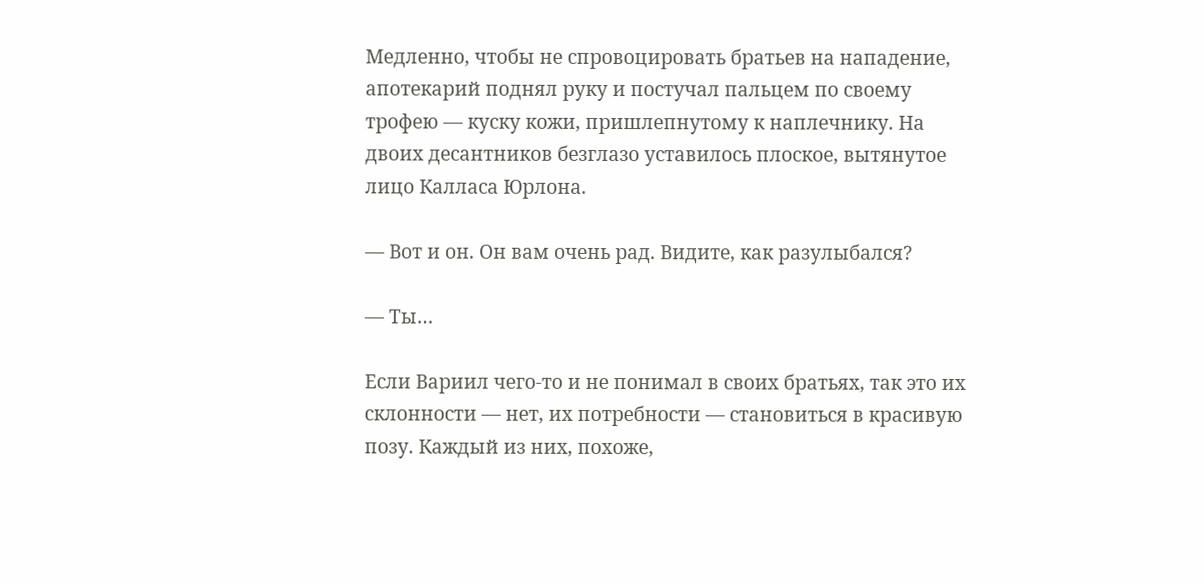Медленно, чтобы не спровоцировать братьев на нападение, апотекарий поднял руку и постучал пальцем по своему трофею — куску кожи, пришлепнутому к наплечнику. На двоих десантников безглазо уставилось плоское, вытянутое лицо Калласа Юрлона.

— Вот и он. Он вам очень рад. Видите, как разулыбался?

— Ты…

Если Вариил чего-то и не понимал в своих братьях, так это их склонности — нет, их потребности — становиться в красивую позу. Каждый из них, похоже,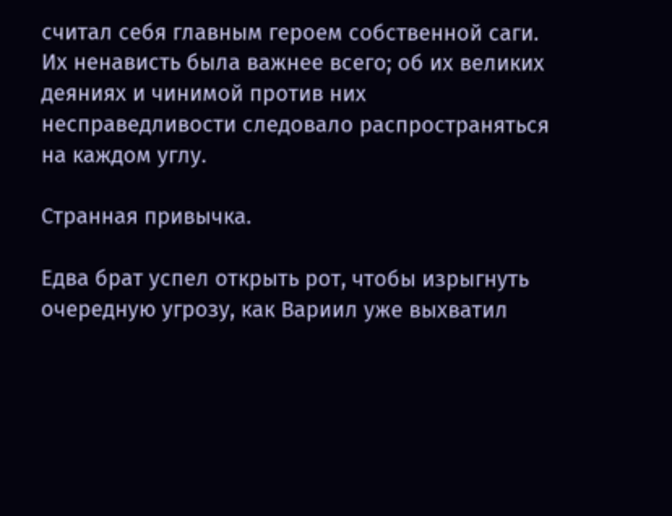считал себя главным героем собственной саги. Их ненависть была важнее всего; об их великих деяниях и чинимой против них несправедливости следовало распространяться на каждом углу.

Странная привычка.

Едва брат успел открыть рот, чтобы изрыгнуть очередную угрозу, как Вариил уже выхватил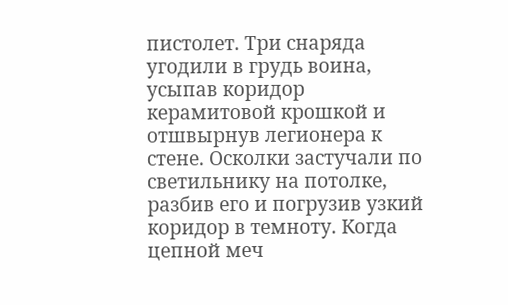пистолет. Три снаряда угодили в грудь воина, усыпав коридор керамитовой крошкой и отшвырнув легионера к стене. Осколки застучали по светильнику на потолке, разбив его и погрузив узкий коридор в темноту. Когда цепной меч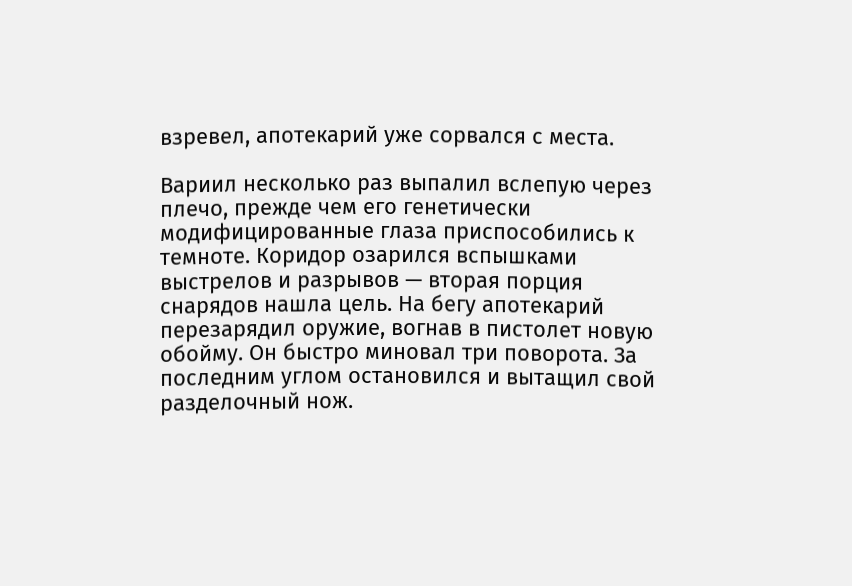взревел, апотекарий уже сорвался с места.

Вариил несколько раз выпалил вслепую через плечо, прежде чем его генетически модифицированные глаза приспособились к темноте. Коридор озарился вспышками выстрелов и разрывов — вторая порция снарядов нашла цель. На бегу апотекарий перезарядил оружие, вогнав в пистолет новую обойму. Он быстро миновал три поворота. За последним углом остановился и вытащил свой разделочный нож.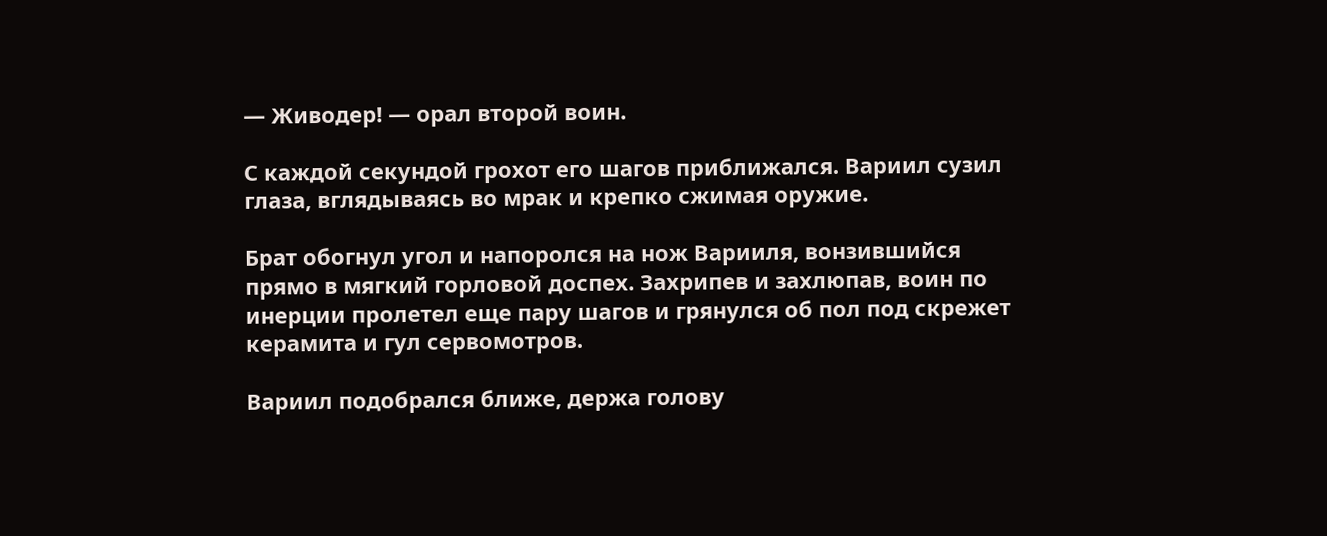— Живодер! — орал второй воин.

С каждой секундой грохот его шагов приближался. Вариил сузил глаза, вглядываясь во мрак и крепко сжимая оружие.

Брат обогнул угол и напоролся на нож Варииля, вонзившийся прямо в мягкий горловой доспех. Захрипев и захлюпав, воин по инерции пролетел еще пару шагов и грянулся об пол под скрежет керамита и гул сервомотров.

Вариил подобрался ближе, держа голову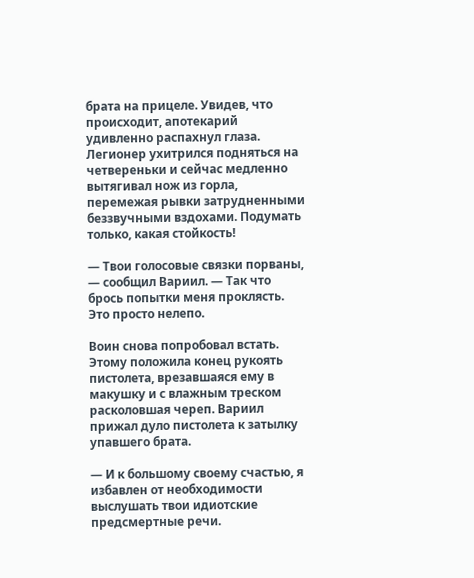брата на прицеле. Увидев, что происходит, апотекарий удивленно распахнул глаза. Легионер ухитрился подняться на четвереньки и сейчас медленно вытягивал нож из горла, перемежая рывки затрудненными беззвучными вздохами. Подумать только, какая стойкость!

— Твои голосовые связки порваны, — сообщил Вариил. — Так что брось попытки меня проклясть. Это просто нелепо.

Воин снова попробовал встать. Этому положила конец рукоять пистолета, врезавшаяся ему в макушку и с влажным треском расколовшая череп. Вариил прижал дуло пистолета к затылку упавшего брата.

— И к большому своему счастью, я избавлен от необходимости выслушать твои идиотские предсмертные речи.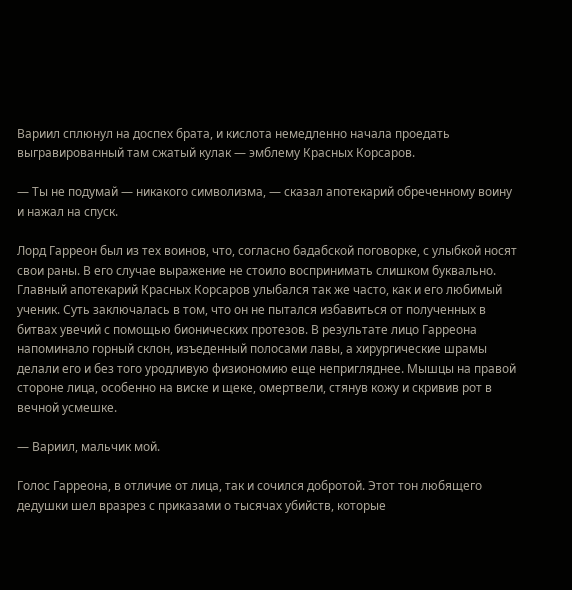Вариил сплюнул на доспех брата, и кислота немедленно начала проедать выгравированный там сжатый кулак — эмблему Красных Корсаров.

— Ты не подумай — никакого символизма, — сказал апотекарий обреченному воину и нажал на спуск.

Лорд Гарреон был из тех воинов, что, согласно бадабской поговорке, с улыбкой носят свои раны. В его случае выражение не стоило воспринимать слишком буквально. Главный апотекарий Красных Корсаров улыбался так же часто, как и его любимый ученик. Суть заключалась в том, что он не пытался избавиться от полученных в битвах увечий с помощью бионических протезов. В результате лицо Гарреона напоминало горный склон, изъеденный полосами лавы, а хирургические шрамы делали его и без того уродливую физиономию еще непригляднее. Мышцы на правой стороне лица, особенно на виске и щеке, омертвели, стянув кожу и скривив рот в вечной усмешке.

— Вариил, мальчик мой.

Голос Гарреона, в отличие от лица, так и сочился добротой. Этот тон любящего дедушки шел вразрез с приказами о тысячах убийств, которые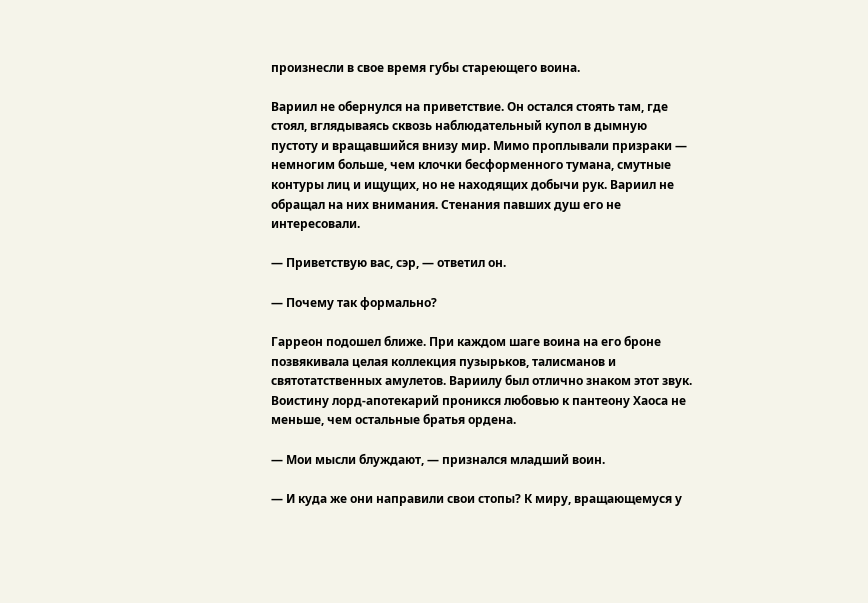произнесли в свое время губы стареющего воина.

Вариил не обернулся на приветствие. Он остался стоять там, где стоял, вглядываясь сквозь наблюдательный купол в дымную пустоту и вращавшийся внизу мир. Мимо проплывали призраки — немногим больше, чем клочки бесформенного тумана, смутные контуры лиц и ищущих, но не находящих добычи рук. Вариил не обращал на них внимания. Стенания павших душ его не интересовали.

— Приветствую вас, сэр, — ответил он.

— Почему так формально?

Гарреон подошел ближе. При каждом шаге воина на его броне позвякивала целая коллекция пузырьков, талисманов и святотатственных амулетов. Вариилу был отлично знаком этот звук. Воистину лорд-апотекарий проникся любовью к пантеону Хаоса не меньше, чем остальные братья ордена.

— Мои мысли блуждают, — признался младший воин.

— И куда же они направили свои стопы? К миру, вращающемуся у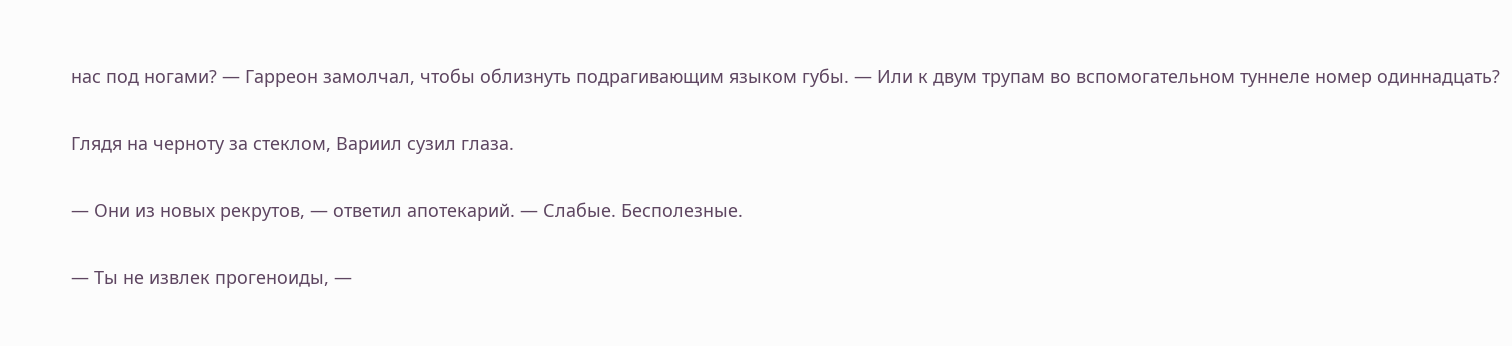нас под ногами? — Гарреон замолчал, чтобы облизнуть подрагивающим языком губы. — Или к двум трупам во вспомогательном туннеле номер одиннадцать?

Глядя на черноту за стеклом, Вариил сузил глаза.

— Они из новых рекрутов, — ответил апотекарий. — Слабые. Бесполезные.

— Ты не извлек прогеноиды, —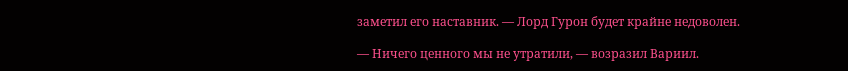заметил его наставник. — Лорд Гурон будет крайне недоволен.

— Ничего ценного мы не утратили, — возразил Вариил.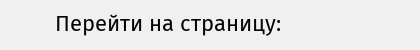Перейти на страницу: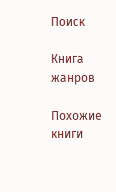Поиск

Книга жанров

Похожие книги